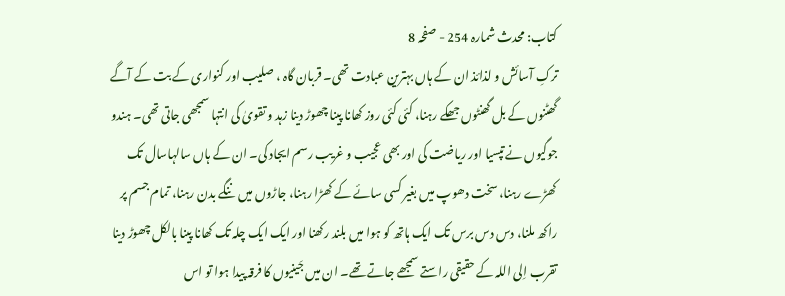کتاب: محدث شمارہ 254 - صفحہ 8
ترکِ آسائش و لذائذ ان کے ہاں بہترین عبادت تھی۔ قربان گاہ ، صلیب اور کنواری کے بت کے آگے گھٹنوں کے بل گھنٹوں جھکے رہنا، کئی کئی روز کھانا پینا چھوڑ دینا زہد و تقویٰ کی انتہا سمجھی جاتی تھی۔ ہندو جوگیوں نے تپسیا اور ریاضت کی اور بھی عجیب و غریب رسم ایجاد کی۔ ان کے ہاں سالہاسال تک کھڑے رہنا، سخت دھوپ میں بغیر کسی سائے کے کھڑا رہنا، جاڑوں میں ننگے بدن رہنا، تمام جسم پر راکھ ملنا، دس دس برس تک ایک ہاتھ کو ہوا میں بلند رکھنا اور ایک ایک چلہ تک کھانا پینا بالکل چھوڑ دینا تقرب اِلی اللہ کے حقیقی راستے سمجھے جاتے تھے۔ ان میں جَینیوں کا فرقہ پیدا ہوا تو اس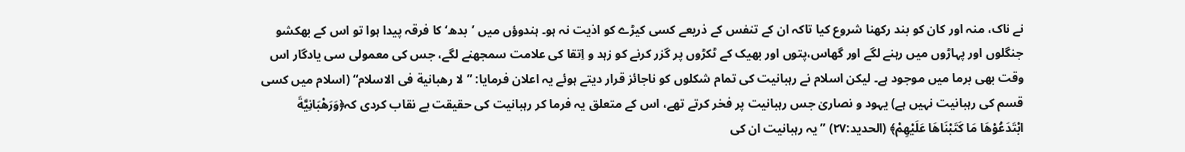نے ناک، منہ اور کان کو بند رکھنا شروع کیا تاکہ ان کے تنفس کے ذریعے کسی کیڑے کو اذیت نہ ہو۔ ہندوؤں میں ’بدھ‘ کا فرقہ پیدا ہوا تو اس کے بھکشو جنگلوں اور پہاڑوں میں رہنے لگے اور گھاس،پتوں اور بھیک کے ٹکڑوں پر گزر کرنے کو زہد و اِتقا کی علامت سمجھنے لگے، جس کی معمولی سی یادگار اس وقت بھی برما میں موجود ہے۔ لیکن اسلام نے رہبانیت کی تمام شکلوں کو ناجائز قرار دیتے ہوئے یہ اعلان فرمایا: ”لا رهبانية فی الاسلام“ (اسلام میں کسی قسم کی رہبانیت نہیں ہے) یہود و نصاریٰ جس رہبانیت پر فخر کرتے تھے، اس کے متعلق یہ فرما کر رہبانیت کی حقیقت بے نقاب کردی کہ﴿وَرَهْبَانِيَّةَ ابْتَدَعُوْهَا مَا کَتَبْنَاهَا عَلَيْهِمْ﴾ (الحدید:۲۷) ”یہ رہبانیت ان کی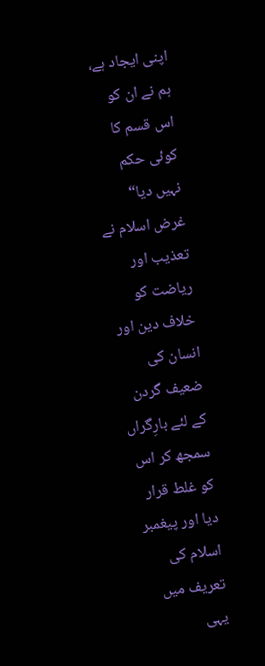اپنی ایجاد ہے، ہم نے ان کو اس قسم کا کوئی حکم نہیں دیا“ غرض اسلام نے تعذیب اور ریاضت کو خلاف دین اور انسان کی ضعیف گردن کے لئے بارِگراں سمجھ کر اس کو غلط قرار دیا اور پیغمبر اسلام کی تعریف میں یہی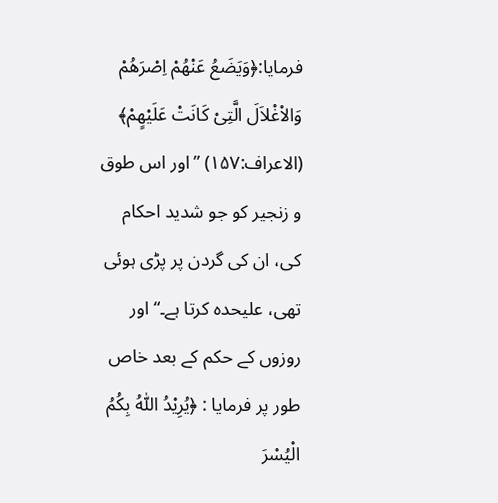فرمایا:﴿وَيَضَعُ عَنْهُمْ اِصْرَهُمْ وَالاْغْلاَلَ الَّتِیْ کَانَتْ عَلَيْهٍمْ﴾ (الاعراف:۱۵۷) ”اور اس طوق و زنجیر کو جو شدید احکام کی، ان کی گردن پر پڑی ہوئی تھی، علیحدہ کرتا ہے۔“ اور روزوں کے حکم کے بعد خاص طور پر فرمایا : ﴿يُرِيْدُ اللّٰهُ بِکُمُ الْيُسْرَ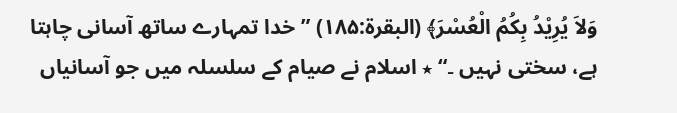وَلاَ يُرِيْدُ بِکُمُ الْعُسْرَ﴾ (البقرة:۱۸۵) ”خدا تمہارے ساتھ آسانی چاہتا ہے، سختی نہیں ۔“ ٭ اسلام نے صیام کے سلسلہ میں جو آسانیاں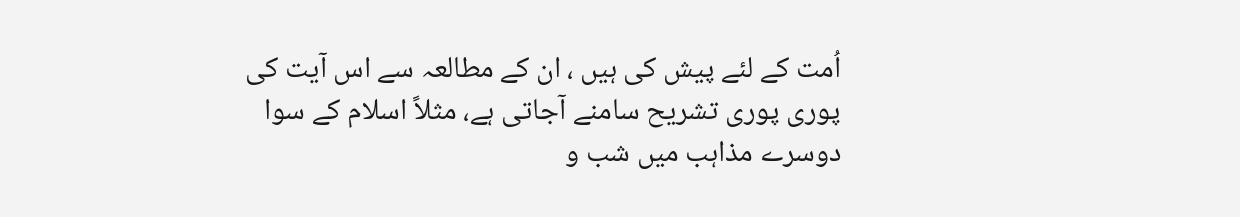اُمت کے لئے پیش کی ہیں ، ان کے مطالعہ سے اس آیت کی پوری پوری تشریح سامنے آجاتی ہے، مثلاً اسلام کے سوا دوسرے مذاہب میں شب و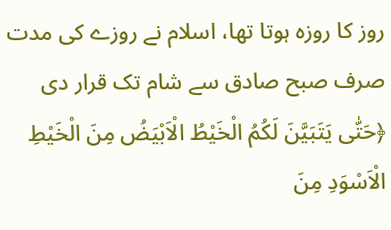روز کا روزہ ہوتا تھا، اسلام نے روزے کی مدت صرف صبح صادق سے شام تک قرار دی ﴿حَتّٰی يَتَبَيَّنَ لَکُمُ الْخَيْطُ الْاَبْيَضُ مِنَ الْخَيْطِ الْاَسْوَدِ مِنَ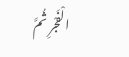الْفَجْرِ ثُمَّ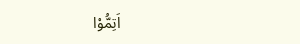اَتِمُّوْا